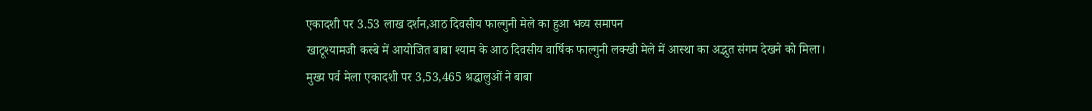एकादशी पर 3.53 लाख दर्शन,आठ दिवसीय फाल्गुनी मेले का हुआ भव्य समापन
खाटूश्यामजी कस्बे में आयोजित बाबा श्याम के आठ दिवसीय वार्षिक फाल्गुनी लक्खी मेले में आस्था का अद्भुत संगम देखने को मिला।
मुख्य पर्व मेला एकादशी पर 3,53,465 श्रद्धालुओं ने बाबा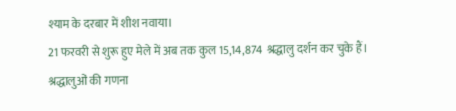श्याम के दरबार में शीश नवाया।
21 फरवरी से शुरू हुए मेले में अब तक कुल 15,14,874 श्रद्धालु दर्शन कर चुके हैं।
श्रद्धालुओं की गणना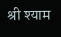श्री श्याम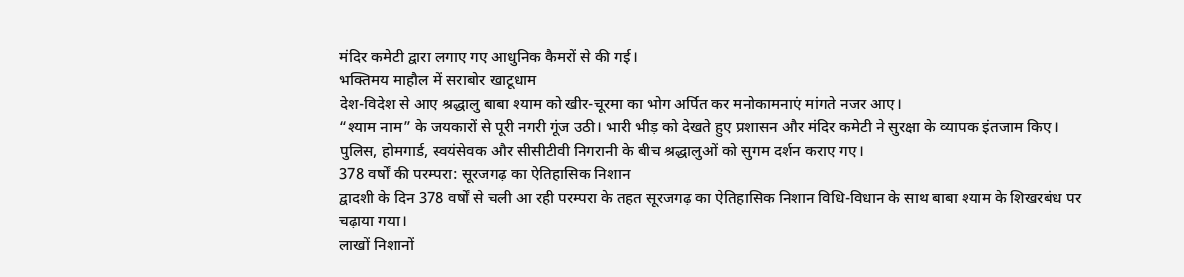मंदिर कमेटी द्वारा लगाए गए आधुनिक कैमरों से की गई।
भक्तिमय माहौल में सराबोर खाटूधाम
देश-विदेश से आए श्रद्धालु बाबा श्याम को खीर-चूरमा का भोग अर्पित कर मनोकामनाएं मांगते नजर आए।
“श्याम नाम” के जयकारों से पूरी नगरी गूंज उठी। भारी भीड़ को देखते हुए प्रशासन और मंदिर कमेटी ने सुरक्षा के व्यापक इंतजाम किए।
पुलिस, होमगार्ड, स्वयंसेवक और सीसीटीवी निगरानी के बीच श्रद्धालुओं को सुगम दर्शन कराए गए।
378 वर्षों की परम्परा: सूरजगढ़ का ऐतिहासिक निशान
द्वादशी के दिन 378 वर्षों से चली आ रही परम्परा के तहत सूरजगढ़ का ऐतिहासिक निशान विधि-विधान के साथ बाबा श्याम के शिखरबंध पर चढ़ाया गया।
लाखों निशानों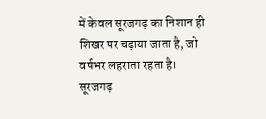में केवल सूरजगढ़ का निशान ही शिखर पर चढ़ाया जाता है, जो वर्षभर लहराता रहता है।
सूरजगढ़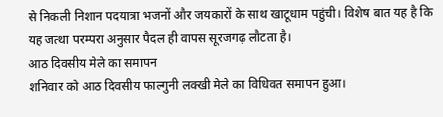से निकली निशान पदयात्रा भजनों और जयकारों के साथ खाटूधाम पहुंची। विशेष बात यह है कि यह जत्था परम्परा अनुसार पैदल ही वापस सूरजगढ़ लौटता है।
आठ दिवसीय मेले का समापन
शनिवार को आठ दिवसीय फाल्गुनी लक्खी मेले का विधिवत समापन हुआ।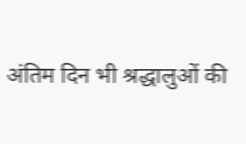अंतिम दिन भी श्रद्धालुओं की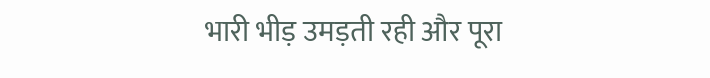भारी भीड़ उमड़ती रही और पूरा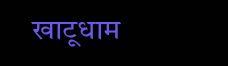खाटूधाम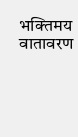भक्तिमय वातावरण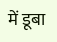में डूबा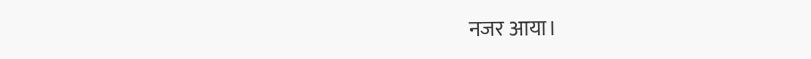नजर आया।